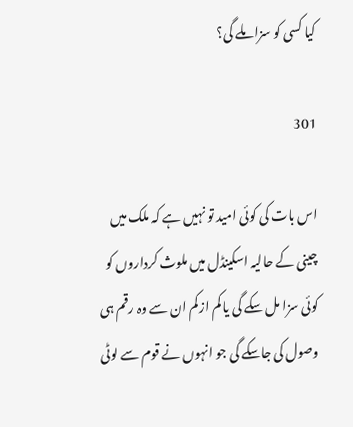کیا کسی کو سزا ملے گی؟

301

اس بات کی کوئی امید تو نہیں ہے کہ ملک میں چینی کے حالیہ اسکینڈل میں ملوث کرداروں کو کوئی سزا مل سکے گی یا کم ازکم ان سے وہ رقم ہی وصول کی جاسکے گی جو انہوں نے قوم سے لوٹی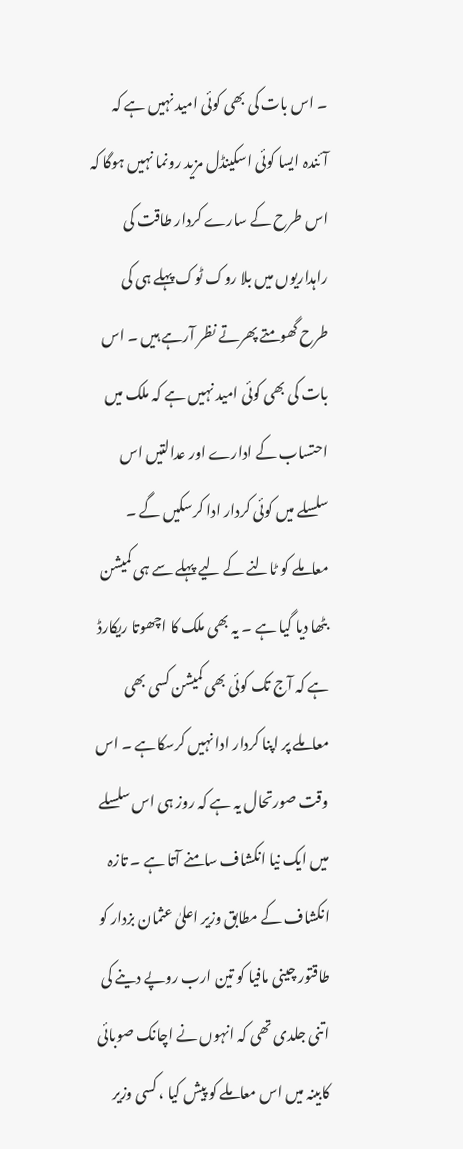۔ اس بات کی بھی کوئی امید نہیں ہے کہ آئندہ ایسا کوئی اسکینڈل مزید رونما نہیں ہوگا کہ اس طرح کے سارے کردار طاقت کی راہداریوں میں بلا روک ٹوک پہلے ہی کی طرح گھومتے پھرتے نظر آرہے ہیں ۔ اس بات کی بھی کوئی امید نہیں ہے کہ ملک میں احتساب کے ادارے اور عدالتیں اس سلسلے میں کوئی کردار ادا کرسکیں گے ۔ معاملے کو ٹالنے کے لیے پہلے سے ہی کمیشن بٹھا دیا گیا ہے ۔ یہ بھی ملک کا اچھوتا ریکارڈ ہے کہ آج تک کوئی بھی کمیشن کسی بھی معاملے پر اپنا کردار ادا نہیں کرسکاہے ۔ اس وقت صورتحال یہ ہے کہ روز ہی اس سلسلے میں ایک نیا انکشاف سامنے آتا ہے ۔ تازہ انکشاف کے مطابق وزیر اعلیٰ عثمان بزدار کو طاقتور چینی مافیا کو تین ارب روپے دینے کی اتنی جلدی تھی کہ انہوں نے اچانک صوبائی کابینہ میں اس معاملے کو پیش کیا ، کسی وزیر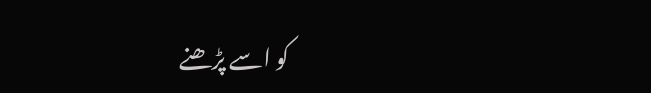کو اسے پڑھنے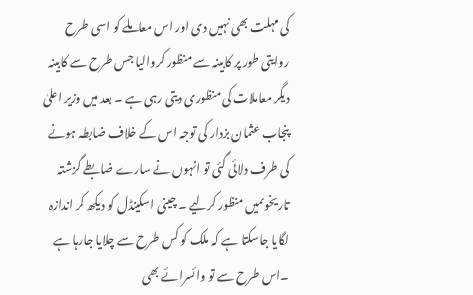کی مہلت بھی نہیں دی اور اس معاملے کو اسی طرح روایتی طور پر کابینہ سے منظور کروالیا جس طرح سے کابینہ دیگر معاملات کی منظوری دیتی رہی ہے ۔ بعد میں وزیر اعلیٰ پنجاب عثمان بزدار کی توجہ اس کے خلاف ضابطہ ہونے کی طرف دلائی گئی تو انہوں نے سارے ضابطے گزشتہ تاریخوںمیں منظور کرلیے ۔ چینی اسکینڈل کو دیکھ کر اندازہ لگایا جاسکتا ہے کہ ملک کو کس طرح سے چلایا جارہا ہے ۔اس طرح سے تو وائسرائے بھی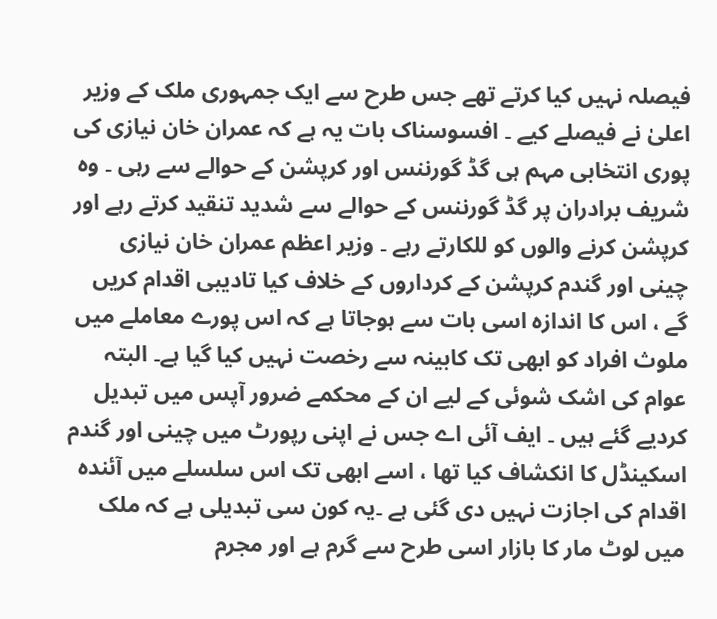فیصلہ نہیں کیا کرتے تھے جس طرح سے ایک جمہوری ملک کے وزیر اعلیٰ نے فیصلے کیے ۔ افسوسناک بات یہ ہے کہ عمران خان نیازی کی پوری انتخابی مہم ہی گڈ گورننس اور کرپشن کے حوالے سے رہی ۔ وہ شریف برادران پر گڈ گورننس کے حوالے سے شدید تنقید کرتے رہے اور کرپشن کرنے والوں کو للکارتے رہے ۔ وزیر اعظم عمران خان نیازی چینی اور گندم کرپشن کے کرداروں کے خلاف کیا تادیبی اقدام کریں گے ، اس کا اندازہ اسی بات سے ہوجاتا ہے کہ اس پورے معاملے میں ملوث افراد کو ابھی تک کابینہ سے رخصت نہیں کیا گیا ہے۔ البتہ عوام کی اشک شوئی کے لیے ان کے محکمے ضرور آپس میں تبدیل کردیے گئے ہیں ۔ ایف آئی اے جس نے اپنی رپورٹ میں چینی اور گندم اسکینڈل کا انکشاف کیا تھا ، اسے ابھی تک اس سلسلے میں آئندہ اقدام کی اجازت نہیں دی گئی ہے ۔یہ کون سی تبدیلی ہے کہ ملک میں لوٹ مار کا بازار اسی طرح سے گرم ہے اور مجرم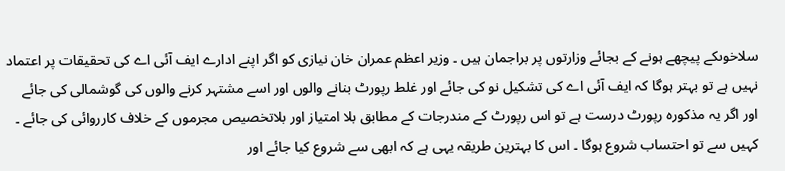سلاخوںکے پیچھے ہونے کے بجائے وزارتوں پر براجمان ہیں ۔ وزیر اعظم عمران خان نیازی کو اگر اپنے ادارے ایف آئی اے کی تحقیقات پر اعتماد نہیں ہے تو بہتر ہوگا کہ ایف آئی اے کی تشکیل نو کی جائے اور غلط رپورٹ بنانے والوں اور اسے مشتہر کرنے والوں کی گوشمالی کی جائے اور اگر یہ مذکورہ رپورٹ درست ہے تو اس رپورٹ کے مندرجات کے مطابق بلا امتیاز اور بلاتخصیص مجرموں کے خلاف کارروائی کی جائے ۔ کہیں سے تو احتساب شروع ہوگا ۔ اس کا بہترین طریقہ یہی ہے کہ ابھی سے شروع کیا جائے اور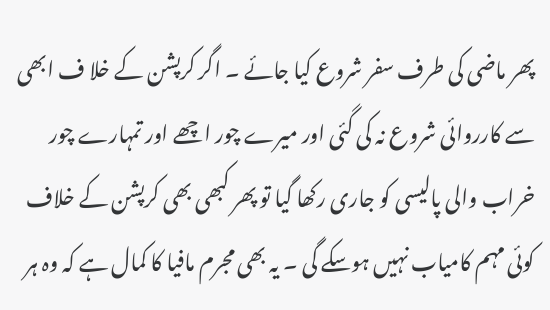پھر ماضی کی طرف سفر شروع کیا جائے ۔ اگر کرپشن کے خلا ف ابھی سے کارروائی شروع نہ کی گئی اور میرے چور اچھے اور تمہارے چور خراب والی پالیسی کو جاری رکھا گیا تو پھر کبھی بھی کرپشن کے خلاف کوئی مہم کامیاب نہیں ہوسکے گی ۔ یہ بھی مجرم مافیا کا کمال ہے کہ وہ ہر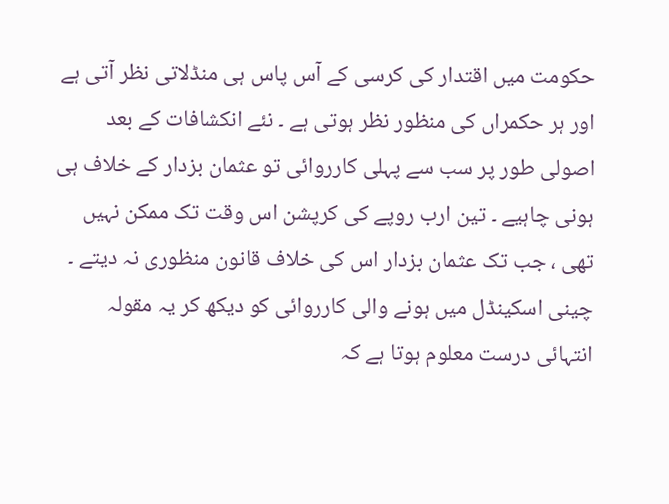حکومت میں اقتدار کی کرسی کے آس پاس ہی منڈلاتی نظر آتی ہے اور ہر حکمراں کی منظور نظر ہوتی ہے ۔ نئے انکشافات کے بعد اصولی طور پر سب سے پہلی کارروائی تو عثمان بزدار کے خلاف ہی ہونی چاہیے ۔ تین ارب روپے کی کرپشن اس وقت تک ممکن نہیں تھی ، جب تک عثمان بزدار اس کی خلاف قانون منظوری نہ دیتے ۔ چینی اسکینڈل میں ہونے والی کارروائی کو دیکھ کر یہ مقولہ انتہائی درست معلوم ہوتا ہے کہ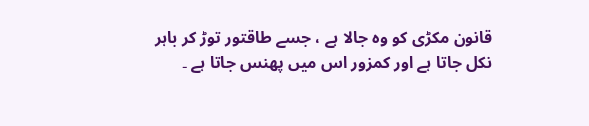قانون مکڑی کو وہ جالا ہے ، جسے طاقتور توڑ کر باہر نکل جاتا ہے اور کمزور اس میں پھنس جاتا ہے ۔